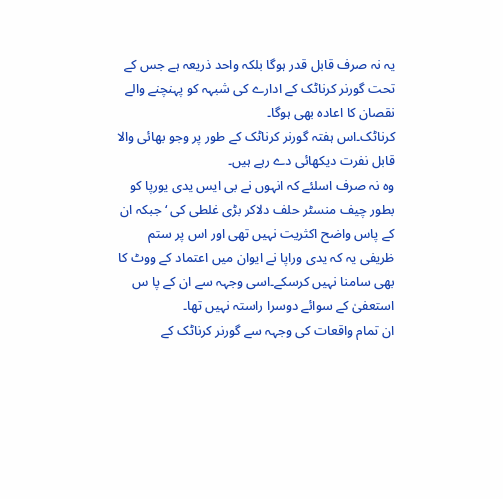یہ نہ صرف قابل قدر ہوگا بلکہ واحد ذریعہ ہے جس کے تحت گورنر کرناٹک کے ادارے کی شبہہ کو پہنچنے والے نقصان کا اعادہ بھی ہوگا۔
کرناٹک۔اس ہفتہ گورنر کرناٹک کے طور پر وجو بھائی والا قابل نفرت دیکھائی دے رہے ہیں۔
وہ نہ صرف اسلئے کہ انہوں نے بی ایس یدی یورپا کو بطور چیف منسٹر حلف دلاکر بڑی غلطی کی ‘ جبکہ ان کے پاس واضح اکثریت نہیں تھی اور اس پر ستم ظریفی یہ کہ یدی وراپا نے ایوان میں اعتماد کے ووٹ کا بھی سامنا نہیں کرسکے۔اسی وجہہ سے ان کے پا س استعفیٰ کے سوائے دوسرا راستہ نہیں تھا۔
ان تمام واقعات کی وجہہ سے گورنر کرناٹک کے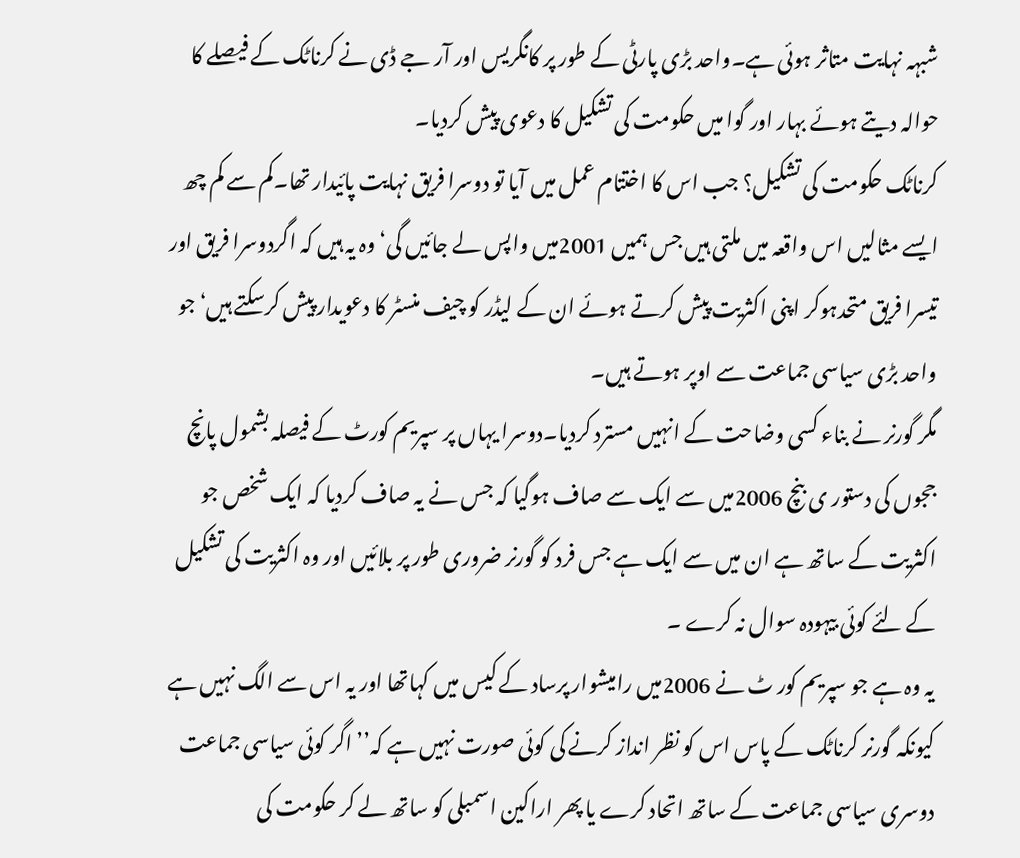شبہہ نہایت متاثر ہوئی ہے۔واحد بڑی پارٹی کے طور پر کانگریس اور آر جے ڈی نے کرناٹک کے فیصلے کا حوالہ دیتے ہوئے بہار اور گوا میں حکومت کی تشکیل کا دعوی پیش کردیا۔
کرناٹک حکومت کی تشکیل؟ جب اس کا اختتام عمل میں آیا تو دوسرا فریق نہایت پائیدار تھا۔کم سے کم چھ ایسے مثالیں اس واقعہ میں ملتی ہیں جس ہمیں 2001میں واپس لے جائیں گی‘ وہ یہ ہیں کہ اگردوسرا فریق اور تیسرا فریق متحدہوکر اپنی اکثریت پیش کرتے ہوئے ان کے لیڈر کو چیف منسٹر کا دعویدار پیش کرسکتے ہیں‘جو واحد بڑی سیاسی جماعت سے اوپر ہوتے ہیں۔
مگر گورنر نے بناء کسی وضاحت کے انہیں مسترد کردیا۔دوسرا یہاں پر سپریم کورٹ کے فیصلہ بشمول پانچ ججوں کی دستور ی بنچ 2006میں سے ایک سے صاف ہوگیا کہ جس نے یہ صاف کردیا کہ ایک شخص جو اکثریت کے ساتھ ہے ان میں سے ایک ہے جس فرد کو گورنر ضروری طور پر بلائیں اور وہ اکثریت کی تشکیل کے لئے کوئی بیہودہ سوال نہ کرے ۔
یہ وہ ہے جو سپریم کور ٹ نے 2006میں رامیشوار پرساد کے کیس میں کہاتھا اور یہ اس سے الگ نہیں ہے کیونکہ گورنر کرناٹک کے پاس اس کو نظر انداز کرنے کی کوئی صورت نہیں ہے کہ’’ اگر کوئی سیاسی جماعت دوسری سیاسی جماعت کے ساتھ اتحاد کرے یا پھر اراکین اسمبلی کو ساتھ لے کر حکومت کی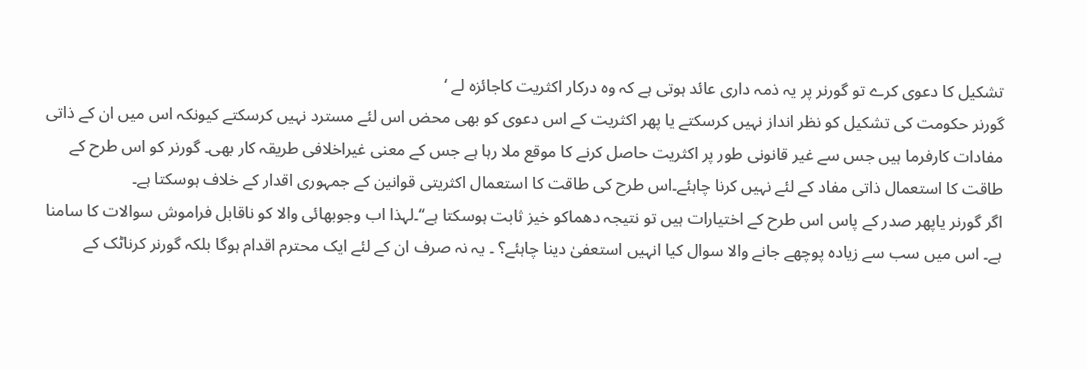تشکیل کا دعوی کرے تو گورنر پر یہ ذمہ داری عائد ہوتی ہے کہ وہ درکار اکثریت کاجائزہ لے ‘
گورنر حکومت کی تشکیل کو نظر انداز نہیں کرسکتے یا پھر اکثریت کے اس دعوی کو بھی محض اس لئے مسترد نہیں کرسکتے کیونکہ اس میں ان کے ذاتی مفادات کارفرما ہیں جس سے غیر قانونی طور پر اکثریت حاصل کرنے کا موقع ملا رہا ہے جس کے معنی غیراخلافی طریقہ کار بھی۔ گورنر کو اس طرح کے طاقت کا استعمال ذاتی مفاد کے لئے نہیں کرنا چاہئے۔اس طرح کی طاقت کا استعمال اکثریتی قوانین کے جمہوری اقدار کے خلاف ہوسکتا ہے۔
اگر گورنر یاپھر صدر کے پاس اس طرح کے اختیارات ہیں تو نتیجہ دھماکو خیز ثابت ہوسکتا ہے‘‘۔لہذا اب وجوبھائی والا کو ناقابل فراموش سوالات کا سامنا ہے۔ اس میں سب سے زیادہ پوچھے جانے والا سوال کیا انہیں استعفیٰ دینا چاہئے؟ ۔ یہ نہ صرف ان کے لئے ایک محترم اقدام ہوگا بلکہ گورنر کرناٹک کے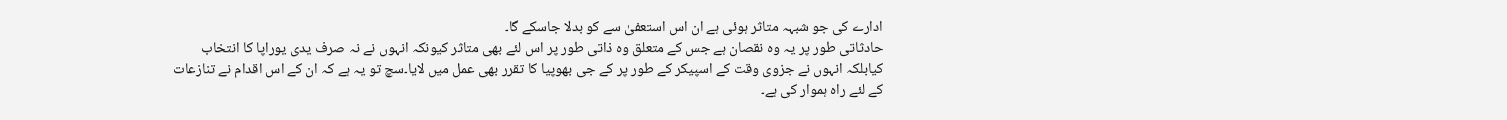ادارے کی جو شبہہ متاثر ہوئی ہے ان اس استعفیٰ سے کو بدلا جاسکے گا۔
حادثاتی طور پر یہ وہ نقصان ہے جس کے متعلق وہ ذاتی طور پر اس لئے بھی متاثر کیونکہ انہوں نے نہ صرف یدی یوراپا کا انتخاب کیابلکہ انہوں نے جزوی وقت کے اسپیکر کے طور پر کے جی بھوپیا کا تقرر بھی عمل میں لایا۔سچ تو یہ ہے کہ ان کے اس اقدام نے تنازعات کے لئے راہ ہموار کی ہے۔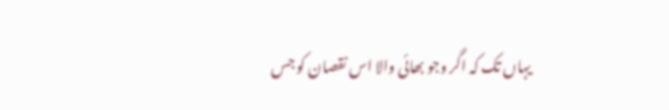یہاں تک کہ اگر وجو بھائی والا اس نقصان کو جس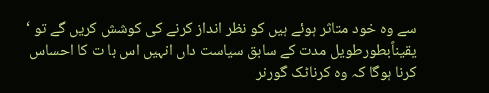سے وہ خود متاثر ہوئے ہیں کو نظر انداز کرنے کی کوشش کریں گے تو ‘ یقیناًبطورطویل مدت کے سابق سیاست داں انہیں اس با ت کا احساس کرنا ہوگا کہ وہ کرناٹک گورنر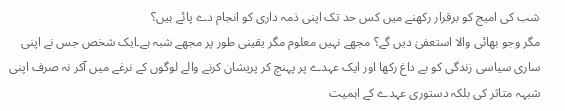شب کی امیج کو برقرار رکھنے میں کس حد تک اپنی ذمہ داری کو انجام دے پائے ہیں؟
مگر وجو بھائی والا استعفیٰ دیں گے؟ مجھے نہیں معلوم مگر یقینی طور پر مجھے شبہ ہے۔ایک شخص جس نے اپنی ساری سیاسی زندگی کو بے داغ رکھا اور ایک عہدے پر پہنچ کر پریشان کرنے والے لوگوں کے نرغے میں آکر نہ صرف اپنی شبہہ متاثر کی بلکہ دستوری عہدے کے اہمیت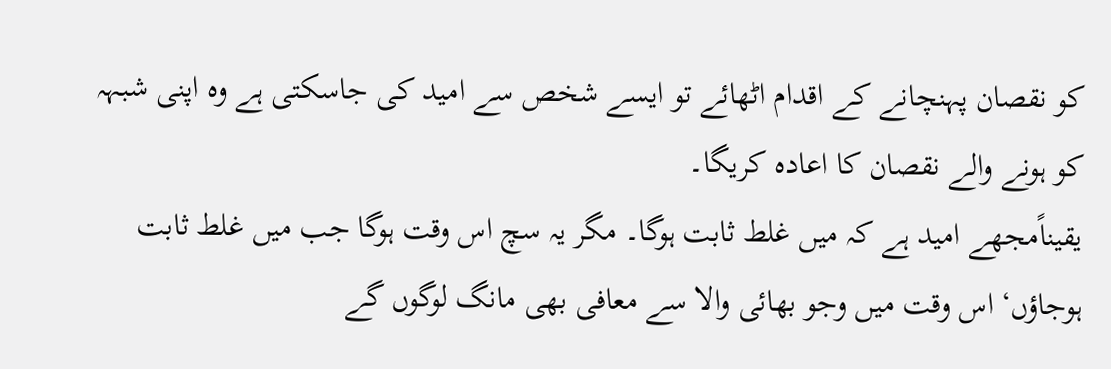کو نقصان پہنچانے کے اقدام اٹھائے تو ایسے شخص سے امید کی جاسکتی ہے وہ اپنی شبہہ کو ہونے والے نقصان کا اعادہ کریگا۔
یقیناًمجھے امید ہے کہ میں غلط ثابت ہوگا۔ مگر یہ سچ اس وقت ہوگا جب میں غلط ثابت ہوجاؤں‘ اس وقت میں وجو بھائی والا سے معافی بھی مانگ لوگوں گے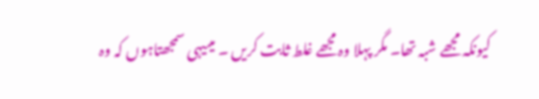کیونکہ مجھے شبہ تھا۔ مگر پہلا وہ مجھے غلط ثابت کریں ۔ میںیہی سمجھتاہوں کہ وہ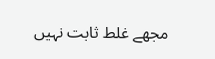مجھے غلط ثابت نہیں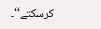کرسکتے‘‘۔